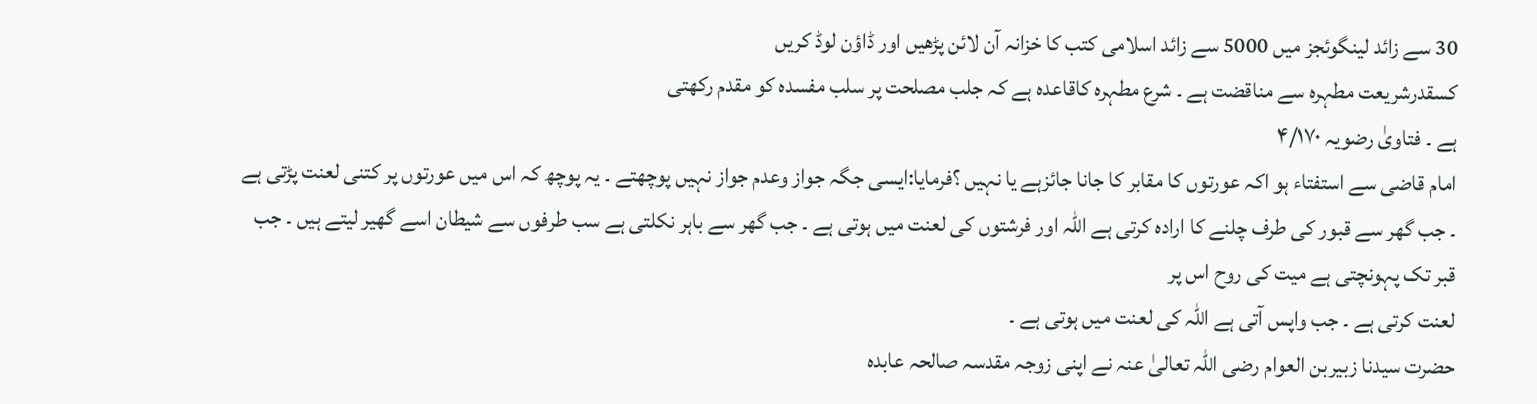30 سے زائد لینگوئجز میں 5000 سے زائد اسلامی کتب کا خزانہ آن لائن پڑھیں اور ڈاؤن لوڈ کریں
کسقدرشریعت مطہرہ سے مناقضت ہے ۔ شرع مطہرہ کاقاعدہ ہے کہ جلب مصلحت پر سلب مفسدہ کو مقدم رکھتی
ہے ۔ فتاویٰ رضویہ ۴/۱۷۰
امام قاضی سے استفتاء ہو اکہ عورتوں کا مقابر کا جانا جائزہے یا نہیں ؟فرمایا:ایسی جگہ جواز وعدم جواز نہیں پوچھتے ۔ یہ پوچھ کہ اس میں عورتوں پر کتنی لعنت پڑتی ہے ۔ جب گھر سے قبور کی طرف چلنے کا ارادہ کرتی ہے اللہ اور فرشتوں کی لعنت میں ہوتی ہے ۔ جب گھر سے باہر نکلتی ہے سب طرفوں سے شیطان اسے گھیر لیتے ہیں ۔ جب قبر تک پہونچتی ہے میت کی روح اس پر
لعنت کرتی ہے ۔ جب واپس آتی ہے اللہ کی لعنت میں ہوتی ہے ۔
حضرت سیدنا زبیربن العوام رضی اللہ تعالیٰ عنہ نے اپنی زوجہ مقدسہ صالحہ عابدہ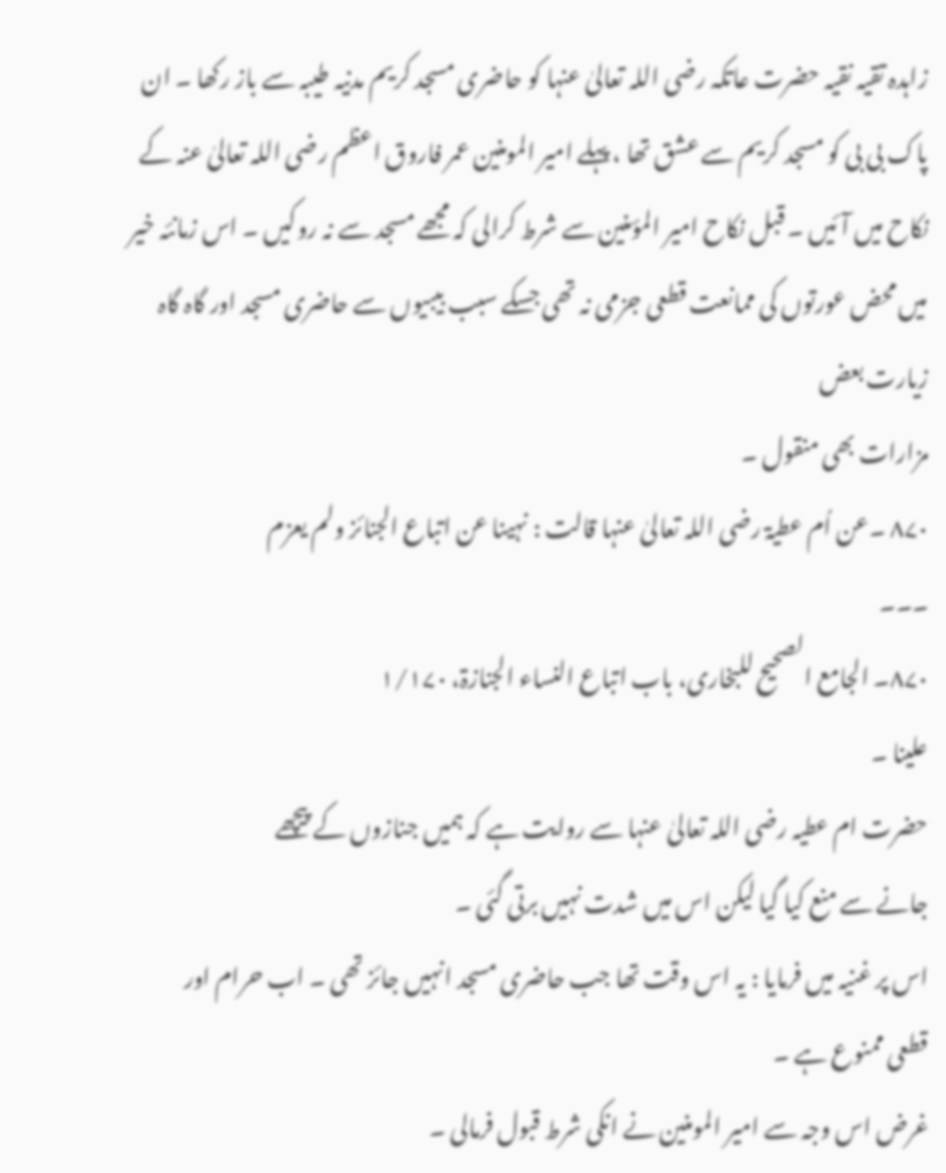زاہدہ تقیہ نقیہ حضرت عاتکہ رضی اللہ تعالیٰ عنہا کو حاضری مسجد کریم مدنیہ طیبہ سے باز رکھا ۔ ان پاک بی بی کو مسجد کریم سے عشق تھا ، پہلے امیر المومنین عمر فاروق اعظم رضی اللہ تعالیٰ عنہ کے نکاح میں آئیں ۔ قبل نکاح امیر المؤمنین سے شرط کرالی کہ مجھے مسجد سے نہ روکیں ۔ اس زمانئہ خیر میں محض عورتوں کی ممانعت قطعی جزمی نہ تھی جسکے سبب بیبیوں سے حاضری مسجد اور گاہ گاہ زیارت بعض
مزارات بھی منقول ۔
۸۷۰ ۔عن اُم عطیۃ رضی اللہ تعالیٰ عنہا قالت : نہینا عن اتباع الجنائز ولم یعزم
۔۔۔
۸۷۰۔ الجامع الصحیح للبخاری، باب اتباع النساء الجنازۃ، ۱/۱۷۰
علینا ۔
حضرت ام عطیہ رضی اللہ تعالیٰ عنہا سے روایت ہے کہ ہمیں جنازوں کے پیچھے
جانے سے منع کیا گیا لیکن اس میں شدت نہیں برتی گئی ۔
اس پر غنیہ میں فرمایا : یہ اس وقت تھا جب حاضری مسجد انہیں جائز تھی ۔ اب حرام اور
قطعی ممنوع ہے ۔
غرض اس وجہ سے امیر المومنین نے انکی شرط قبول فرمالی ۔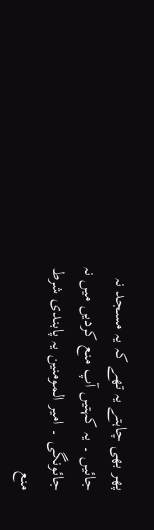پھر بھی چاہتے یہ تھے کہ یہ مسجد نہ جائیں ۔ یہ کہتیں آپ منع کردیں میں نہ جائونگی ۔ امیر المومنین یہ پابندی شرط منع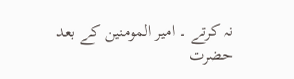نہ کرتے ۔ امیر المومنین کے بعد حضرت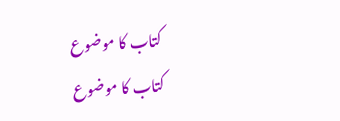کتاب کا موضوع
کتاب کا موضوع